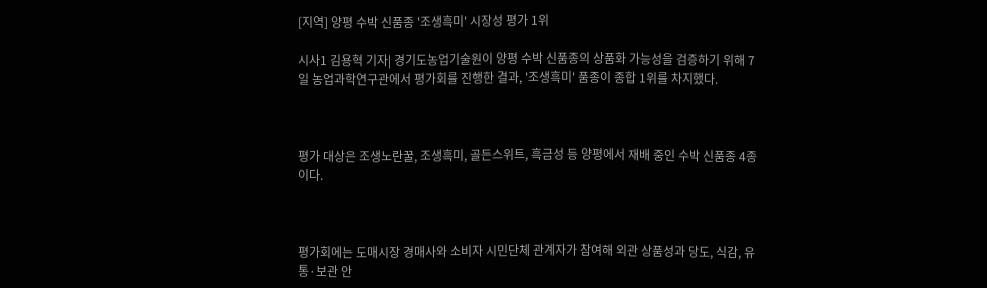[지역] 양평 수박 신품종 '조생흑미' 시장성 평가 1위

시사1 김용혁 기자| 경기도농업기술원이 양평 수박 신품종의 상품화 가능성을 검증하기 위해 7일 농업과학연구관에서 평가회를 진행한 결과, '조생흑미' 품종이 종합 1위를 차지했다.



평가 대상은 조생노란꿀, 조생흑미, 골든스위트, 흑금성 등 양평에서 재배 중인 수박 신품종 4종이다.



평가회에는 도매시장 경매사와 소비자 시민단체 관계자가 참여해 외관 상품성과 당도, 식감, 유통·보관 안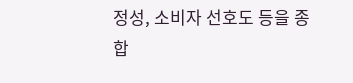정성, 소비자 선호도 등을 종합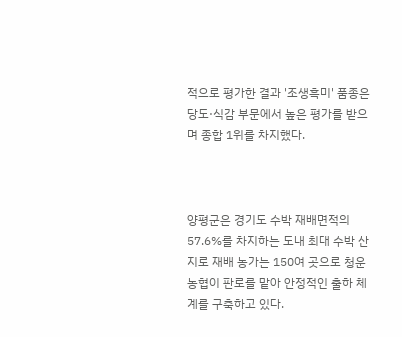적으로 평가한 결과 '조생흑미' 품종은 당도·식감 부문에서 높은 평가를 받으며 종합 1위를 차지했다.



양평군은 경기도 수박 재배면적의 57.6%를 차지하는 도내 최대 수박 산지로 재배 농가는 150여 곳으로 청운농협이 판로를 맡아 안정적인 출하 체계를 구축하고 있다.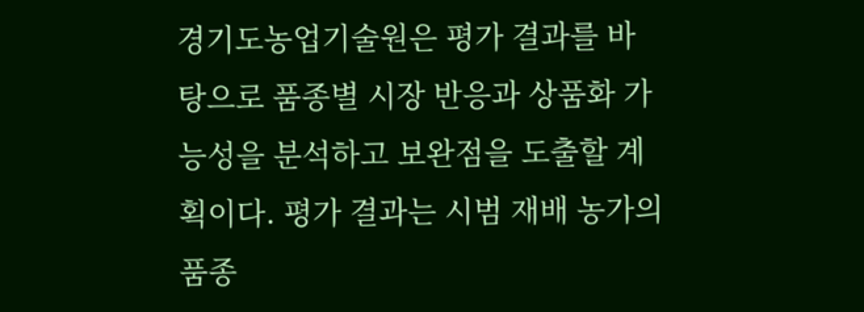경기도농업기술원은 평가 결과를 바탕으로 품종별 시장 반응과 상품화 가능성을 분석하고 보완점을 도출할 계획이다. 평가 결과는 시범 재배 농가의 품종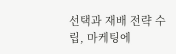선택과 재배 전략 수립, 마케팅에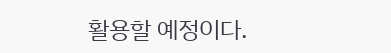활용할 예정이다.